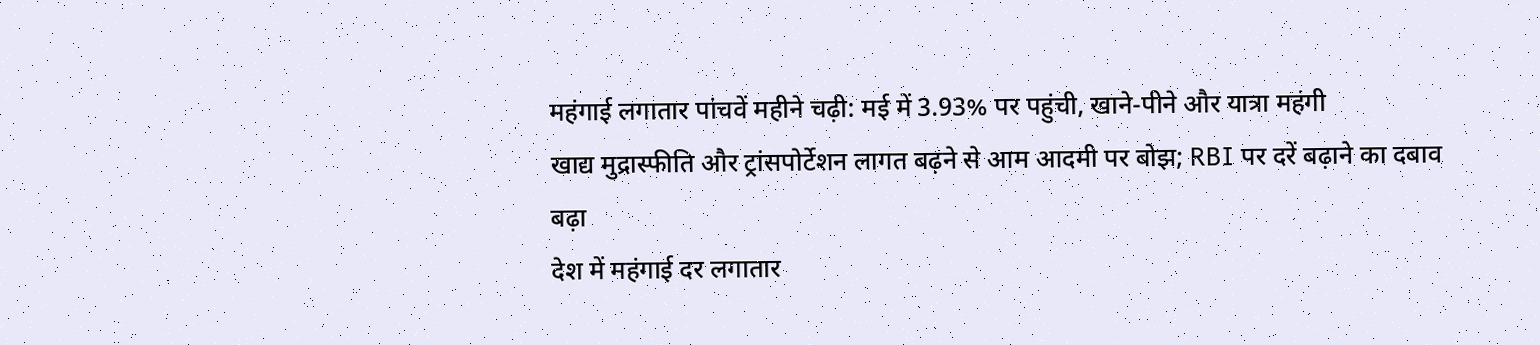महंगाई लगातार पांचवें महीने चढ़ी: मई में 3.93% पर पहुंची, खाने-पीने और यात्रा महंगी
खाद्य मुद्रास्फीति और ट्रांसपोर्टेशन लागत बढ़ने से आम आदमी पर बोझ; RBI पर दरें बढ़ाने का दबाव बढ़ा
देश में महंगाई दर लगातार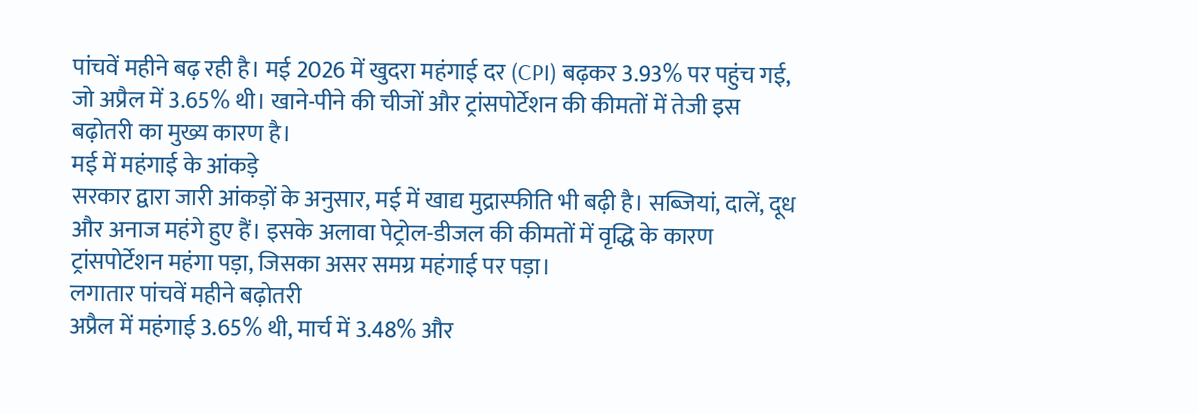पांचवें महीने बढ़ रही है। मई 2026 में खुदरा महंगाई दर (CPI) बढ़कर 3.93% पर पहुंच गई, जो अप्रैल में 3.65% थी। खाने-पीने की चीजों और ट्रांसपोर्टेशन की कीमतों में तेजी इस बढ़ोतरी का मुख्य कारण है।
मई में महंगाई के आंकड़े
सरकार द्वारा जारी आंकड़ों के अनुसार, मई में खाद्य मुद्रास्फीति भी बढ़ी है। सब्जियां, दालें, दूध और अनाज महंगे हुए हैं। इसके अलावा पेट्रोल-डीजल की कीमतों में वृद्धि के कारण ट्रांसपोर्टेशन महंगा पड़ा, जिसका असर समग्र महंगाई पर पड़ा।
लगातार पांचवें महीने बढ़ोतरी
अप्रैल में महंगाई 3.65% थी, मार्च में 3.48% और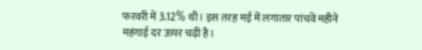फरवरी में 3.12% थी। इस तरह मई में लगातार पांचवें महीने महंगाई दर ऊपर चढ़ी है।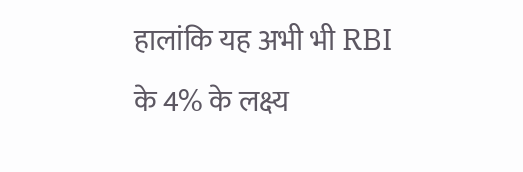हालांकि यह अभी भी RBI के 4% के लक्ष्य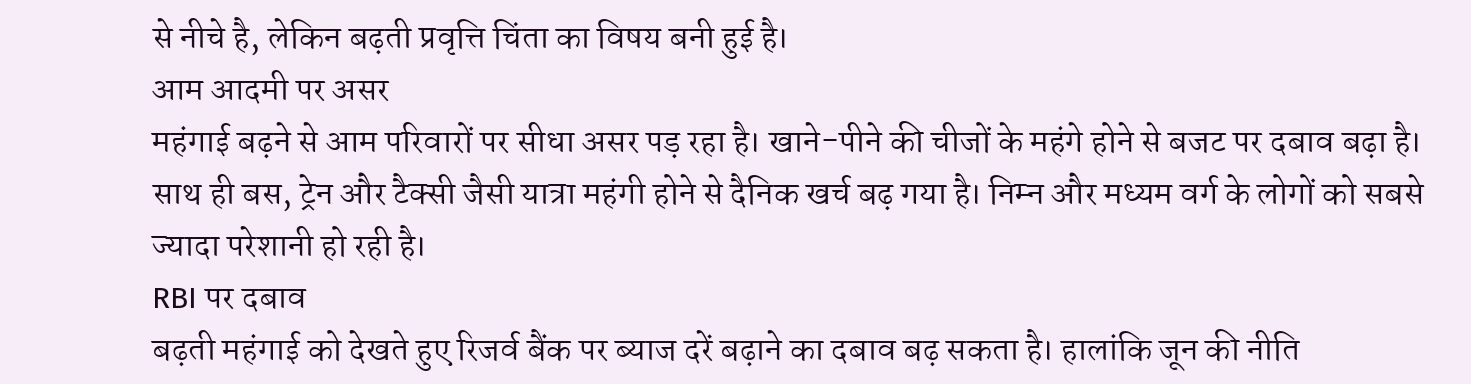से नीचे है, लेकिन बढ़ती प्रवृत्ति चिंता का विषय बनी हुई है।
आम आदमी पर असर
महंगाई बढ़ने से आम परिवारों पर सीधा असर पड़ रहा है। खाने-पीने की चीजों के महंगे होने से बजट पर दबाव बढ़ा है। साथ ही बस, ट्रेन और टैक्सी जैसी यात्रा महंगी होने से दैनिक खर्च बढ़ गया है। निम्न और मध्यम वर्ग के लोगों को सबसे ज्यादा परेशानी हो रही है।
RBI पर दबाव
बढ़ती महंगाई को देखते हुए रिजर्व बैंक पर ब्याज दरें बढ़ाने का दबाव बढ़ सकता है। हालांकि जून की नीति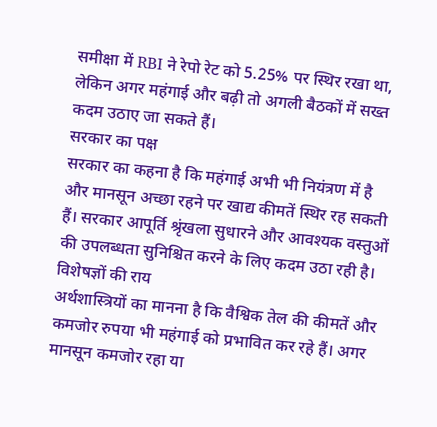समीक्षा में RBI ने रेपो रेट को 5.25% पर स्थिर रखा था, लेकिन अगर महंगाई और बढ़ी तो अगली बैठकों में सख्त कदम उठाए जा सकते हैं।
सरकार का पक्ष
सरकार का कहना है कि महंगाई अभी भी नियंत्रण में है और मानसून अच्छा रहने पर खाद्य कीमतें स्थिर रह सकती हैं। सरकार आपूर्ति श्रृंखला सुधारने और आवश्यक वस्तुओं की उपलब्धता सुनिश्चित करने के लिए कदम उठा रही है।
विशेषज्ञों की राय
अर्थशास्त्रियों का मानना है कि वैश्विक तेल की कीमतें और कमजोर रुपया भी महंगाई को प्रभावित कर रहे हैं। अगर मानसून कमजोर रहा या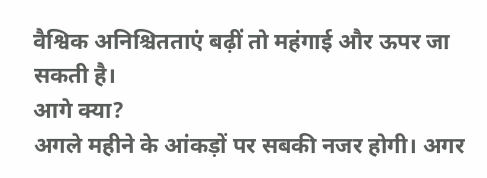वैश्विक अनिश्चितताएं बढ़ीं तो महंगाई और ऊपर जा सकती है।
आगे क्या?
अगले महीने के आंकड़ों पर सबकी नजर होगी। अगर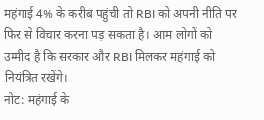महंगाई 4% के करीब पहुंची तो RBI को अपनी नीति पर फिर से विचार करना पड़ सकता है। आम लोगों को उम्मीद है कि सरकार और RBI मिलकर महंगाई को नियंत्रित रखेंगे।
नोट: महंगाई के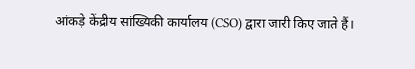आंकड़े केंद्रीय सांख्यिकी कार्यालय (CSO) द्वारा जारी किए जाते हैं।